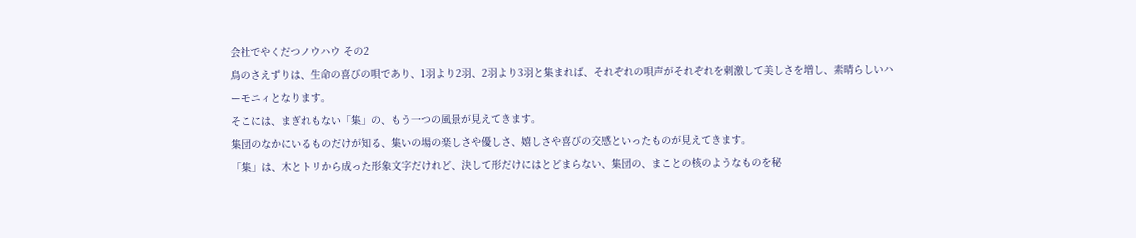会社でやくだつノウハウ その2
鳥のさえずりは、生命の喜びの唄であり、1羽より2羽、2羽より3羽と集まれば、それぞれの唄声がそれぞれを刺激して美しさを増し、素晴らしいハーモニィとなります。
そこには、まぎれもない「集」の、もう一つの風景が見えてきます。
集団のなかにいるものだけが知る、集いの場の楽しさや優しさ、嬉しさや喜びの交感といったものが見えてきます。
「集」は、木とトリから成った形象文字だけれど、決して形だけにはとどまらない、集団の、まことの核のようなものを秘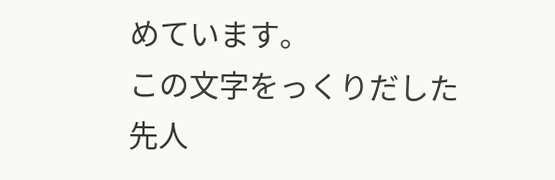めています。
この文字をっくりだした先人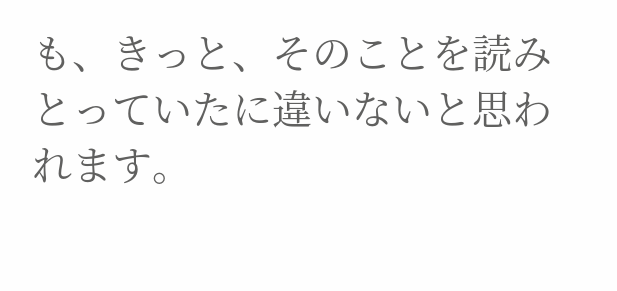も、きっと、そのことを読みとっていたに違いないと思われます。